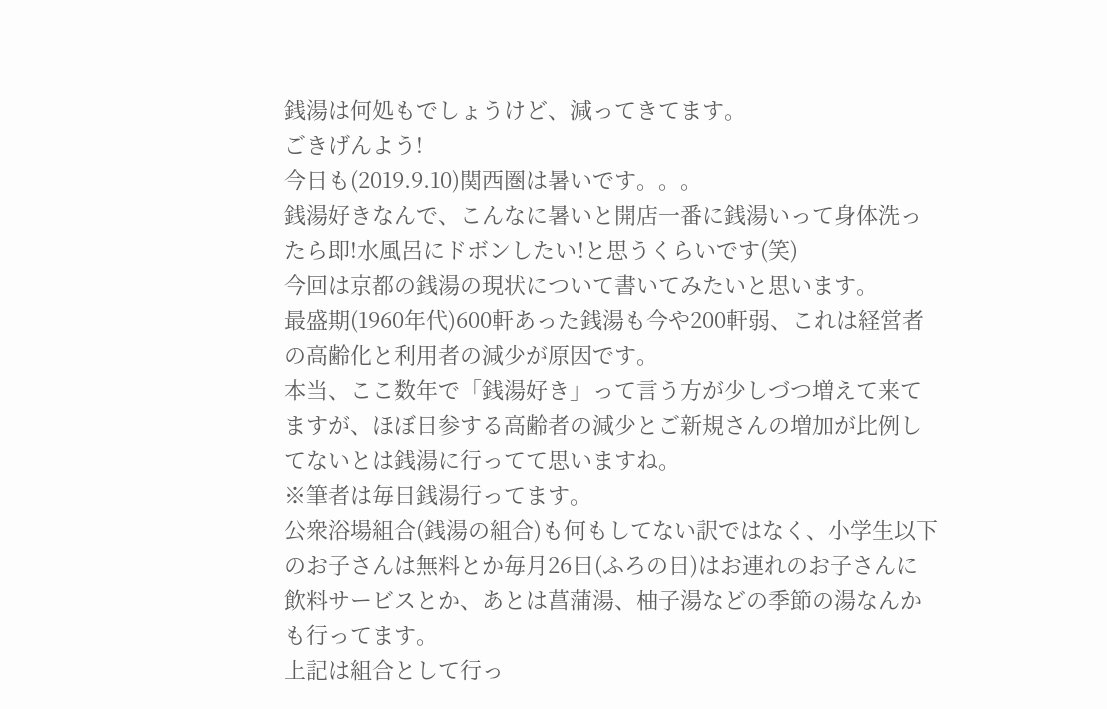銭湯は何処もでしょうけど、減ってきてます。
ごきげんよう!
今日も(2019.9.10)関西圏は暑いです。。。
銭湯好きなんで、こんなに暑いと開店一番に銭湯いって身体洗ったら即!水風呂にドボンしたい!と思うくらいです(笑)
今回は京都の銭湯の現状について書いてみたいと思います。
最盛期(1960年代)600軒あった銭湯も今や200軒弱、これは経営者の高齢化と利用者の減少が原因です。
本当、ここ数年で「銭湯好き」って言う方が少しづつ増えて来てますが、ほぼ日参する高齢者の減少とご新規さんの増加が比例してないとは銭湯に行ってて思いますね。
※筆者は毎日銭湯行ってます。
公衆浴場組合(銭湯の組合)も何もしてない訳ではなく、小学生以下のお子さんは無料とか毎月26日(ふろの日)はお連れのお子さんに飲料サービスとか、あとは菖蒲湯、柚子湯などの季節の湯なんかも行ってます。
上記は組合として行っ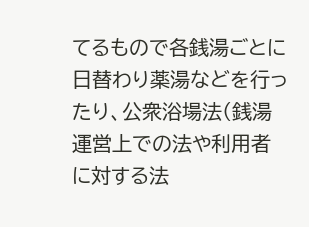てるもので各銭湯ごとに日替わり薬湯などを行ったり、公衆浴場法(銭湯運営上での法や利用者に対する法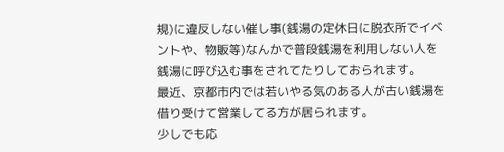規)に違反しない催し事(銭湯の定休日に脱衣所でイベントや、物販等)なんかで普段銭湯を利用しない人を銭湯に呼び込む事をされてたりしておられます。
最近、京都市内では若いやる気のある人が古い銭湯を借り受けて営業してる方が居られます。
少しでも応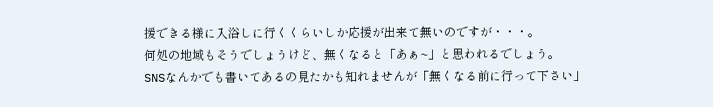援できる様に入浴しに行くくらいしか応援が出来て無いのですが・・・。
何処の地域もそうでしょうけど、無くなると「あぁ~」と思われるでしょう。
SNSなんかでも書いてあるの見たかも知れませんが「無くなる前に行って下さい」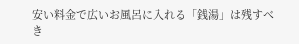安い料金で広いお風呂に入れる「銭湯」は残すべき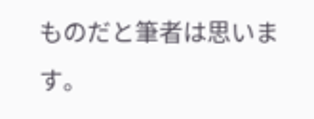ものだと筆者は思います。